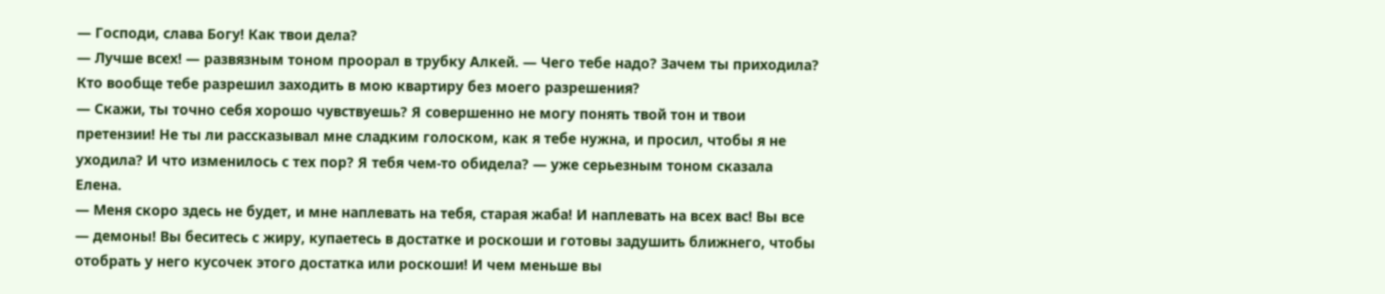— Господи, слава Богу! Как твои дела?
— Лучше всех! — развязным тоном проорал в трубку Алкей. — Чего тебе надо? Зачем ты приходила? Кто вообще тебе разрешил заходить в мою квартиру без моего разрешения?
— Скажи, ты точно себя хорошо чувствуешь? Я совершенно не могу понять твой тон и твои претензии! Не ты ли рассказывал мне сладким голоском, как я тебе нужна, и просил, чтобы я не уходила? И что изменилось с тех пор? Я тебя чем-то обидела? — уже серьезным тоном сказала Елена.
— Меня скоро здесь не будет, и мне наплевать на тебя, старая жаба! И наплевать на всех вас! Вы все — демоны! Вы беситесь с жиру, купаетесь в достатке и роскоши и готовы задушить ближнего, чтобы отобрать у него кусочек этого достатка или роскоши! И чем меньше вы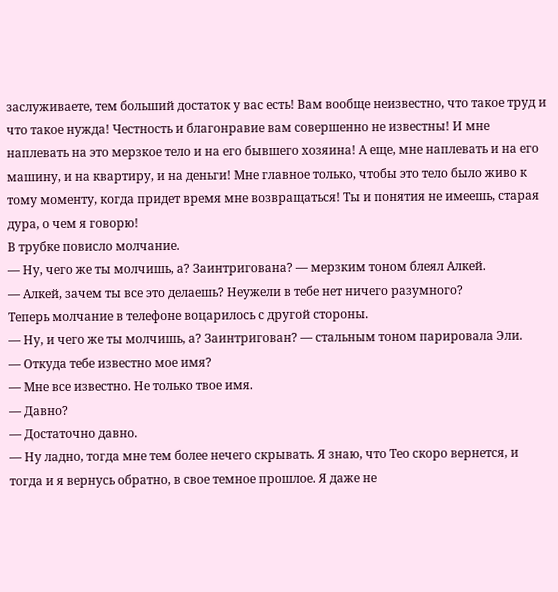заслуживаете, тем больший достаток у вас есть! Вам вообще неизвестно, что такое труд и что такое нужда! Честность и благонравие вам совершенно не известны! И мне наплевать на это мерзкое тело и на его бывшего хозяина! А еще, мне наплевать и на его машину, и на квартиру, и на деньги! Мне главное только, чтобы это тело было живо к тому моменту, когда придет время мне возвращаться! Ты и понятия не имеешь, старая дура, о чем я говорю!
В трубке повисло молчание.
— Ну, чего же ты молчишь, а? Заинтригована? — мерзким тоном блеял Алкей.
— Алкей, зачем ты все это делаешь? Неужели в тебе нет ничего разумного?
Теперь молчание в телефоне воцарилось с другой стороны.
— Ну, и чего же ты молчишь, а? Заинтригован? — стальным тоном парировала Эли.
— Откуда тебе известно мое имя?
— Мне все известно. Не только твое имя.
— Давно?
— Достаточно давно.
— Ну ладно, тогда мне тем более нечего скрывать. Я знаю, что Тео скоро вернется, и тогда и я вернусь обратно, в свое темное прошлое. Я даже не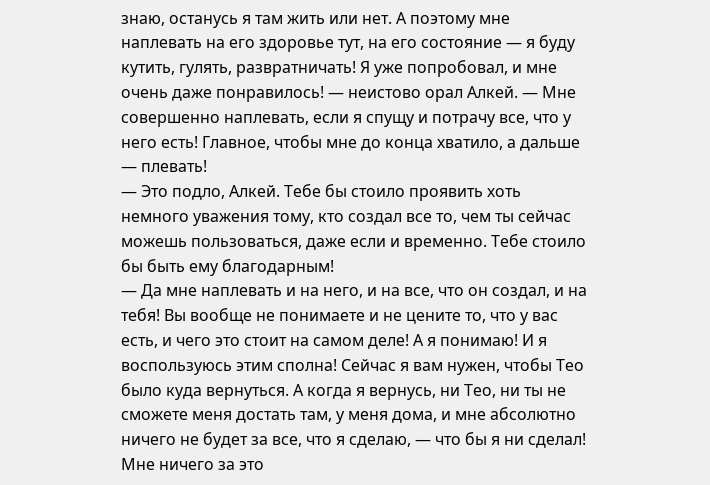знаю, останусь я там жить или нет. А поэтому мне наплевать на его здоровье тут, на его состояние — я буду кутить, гулять, развратничать! Я уже попробовал, и мне очень даже понравилось! — неистово орал Алкей. — Мне совершенно наплевать, если я спущу и потрачу все, что у него есть! Главное, чтобы мне до конца хватило, а дальше — плевать!
— Это подло, Алкей. Тебе бы стоило проявить хоть немного уважения тому, кто создал все то, чем ты сейчас можешь пользоваться, даже если и временно. Тебе стоило бы быть ему благодарным!
— Да мне наплевать и на него, и на все, что он создал, и на тебя! Вы вообще не понимаете и не цените то, что у вас есть, и чего это стоит на самом деле! А я понимаю! И я воспользуюсь этим сполна! Сейчас я вам нужен, чтобы Тео было куда вернуться. А когда я вернусь, ни Тео, ни ты не сможете меня достать там, у меня дома, и мне абсолютно ничего не будет за все, что я сделаю, — что бы я ни сделал! Мне ничего за это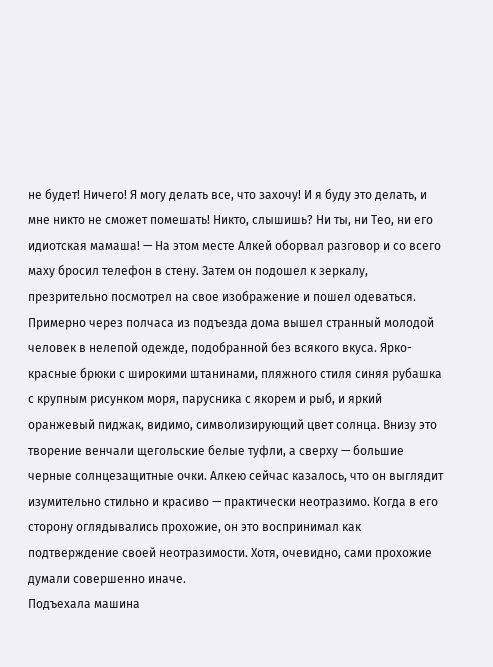не будет! Ничего! Я могу делать все, что захочу! И я буду это делать, и мне никто не сможет помешать! Никто, слышишь? Ни ты, ни Тео, ни его идиотская мамаша! — На этом месте Алкей оборвал разговор и со всего маху бросил телефон в стену. Затем он подошел к зеркалу, презрительно посмотрел на свое изображение и пошел одеваться.
Примерно через полчаса из подъезда дома вышел странный молодой человек в нелепой одежде, подобранной без всякого вкуса. Ярко-красные брюки с широкими штанинами, пляжного стиля синяя рубашка с крупным рисунком моря, парусника с якорем и рыб, и яркий оранжевый пиджак, видимо, символизирующий цвет солнца. Внизу это творение венчали щегольские белые туфли, а сверху — большие черные солнцезащитные очки. Алкею сейчас казалось, что он выглядит изумительно стильно и красиво — практически неотразимо. Когда в его сторону оглядывались прохожие, он это воспринимал как подтверждение своей неотразимости. Хотя, очевидно, сами прохожие думали совершенно иначе.
Подъехала машина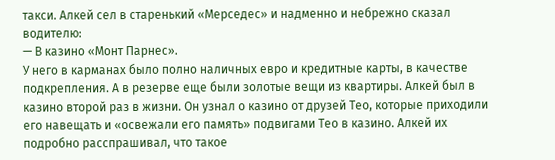такси. Алкей сел в старенький «Мерседес» и надменно и небрежно сказал водителю:
— В казино «Монт Парнес».
У него в карманах было полно наличных евро и кредитные карты, в качестве подкрепления. А в резерве еще были золотые вещи из квартиры. Алкей был в казино второй раз в жизни. Он узнал о казино от друзей Тео, которые приходили его навещать и «освежали его память» подвигами Тео в казино. Алкей их подробно расспрашивал, что такое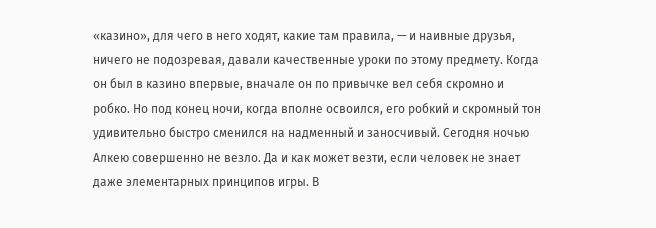«казино», для чего в него ходят, какие там правила, — и наивные друзья, ничего не подозревая, давали качественные уроки по этому предмету. Когда он был в казино впервые, вначале он по привычке вел себя скромно и робко. Но под конец ночи, когда вполне освоился, его робкий и скромный тон удивительно быстро сменился на надменный и заносчивый. Сегодня ночью Алкею совершенно не везло. Да и как может везти, если человек не знает даже элементарных принципов игры. В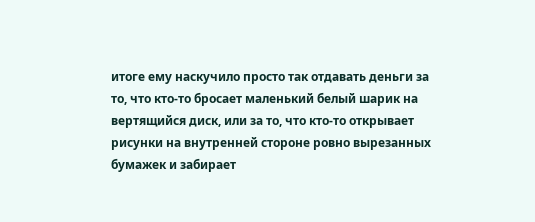итоге ему наскучило просто так отдавать деньги за то, что кто-то бросает маленький белый шарик на вертящийся диск, или за то, что кто-то открывает рисунки на внутренней стороне ровно вырезанных бумажек и забирает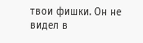твои фишки. Он не видел в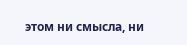этом ни смысла, ни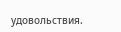удовольствия.